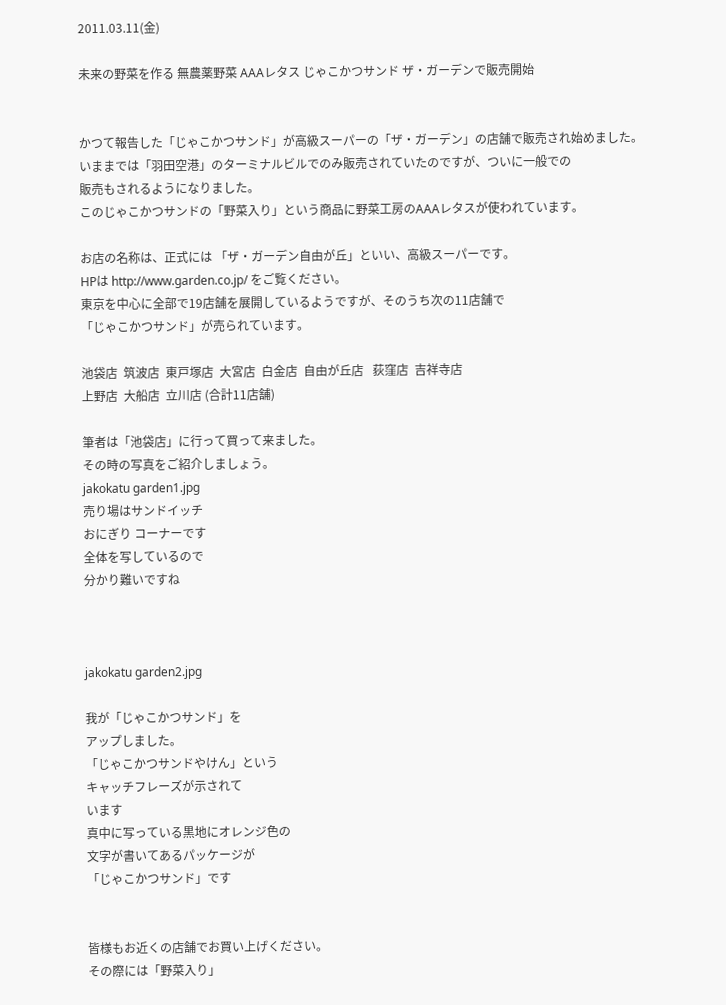2011.03.11(金)

未来の野菜を作る 無農薬野菜 AAAレタス じゃこかつサンド ザ・ガーデンで販売開始


かつて報告した「じゃこかつサンド」が高級スーパーの「ザ・ガーデン」の店舗で販売され始めました。
いままでは「羽田空港」のターミナルビルでのみ販売されていたのですが、ついに一般での
販売もされるようになりました。
このじゃこかつサンドの「野菜入り」という商品に野菜工房のAAAレタスが使われています。

お店の名称は、正式には 「ザ・ガーデン自由が丘」といい、高級スーパーです。
HPは http://www.garden.co.jp/ をご覧ください。
東京を中心に全部で19店舗を展開しているようですが、そのうち次の11店舗で
「じゃこかつサンド」が売られています。

池袋店  筑波店  東戸塚店  大宮店  白金店  自由が丘店   荻窪店  吉祥寺店
上野店  大船店  立川店 (合計11店舗)

筆者は「池袋店」に行って買って来ました。
その時の写真をご紹介しましょう。
jakokatu garden1.jpg
売り場はサンドイッチ
おにぎり コーナーです
全体を写しているので
分かり難いですね



jakokatu garden2.jpg

我が「じゃこかつサンド」を
アップしました。
「じゃこかつサンドやけん」という
キャッチフレーズが示されて
います
真中に写っている黒地にオレンジ色の
文字が書いてあるパッケージが
「じゃこかつサンド」です


皆様もお近くの店舗でお買い上げください。
その際には「野菜入り」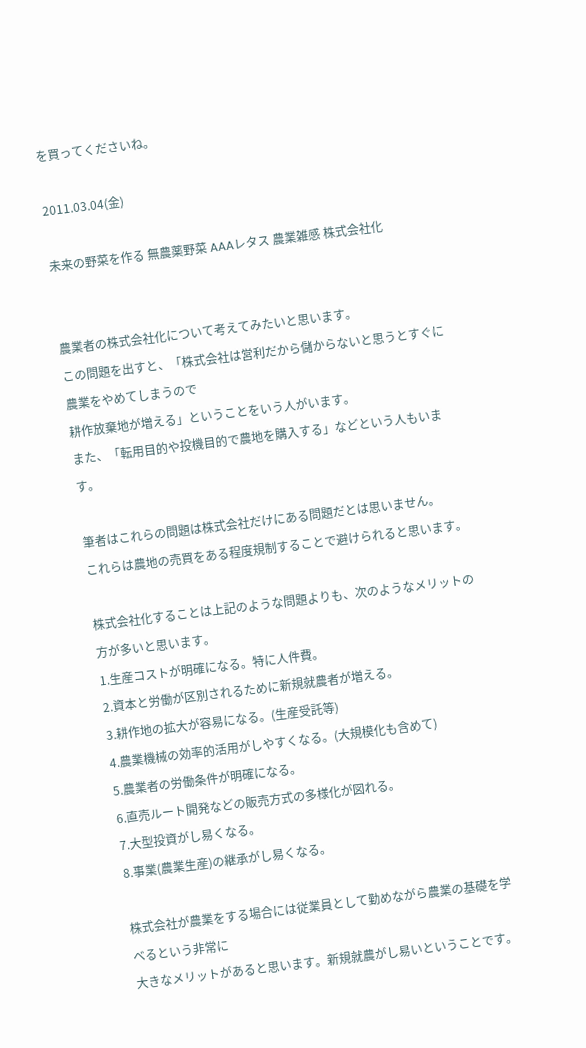を買ってくださいね。

2011.03.04(金)

未来の野菜を作る 無農薬野菜 AAAレタス 農業雑感 株式会社化


農業者の株式会社化について考えてみたいと思います。
この問題を出すと、「株式会社は営利だから儲からないと思うとすぐに農業をやめてしまうので
耕作放棄地が増える」ということをいう人がいます。
また、「転用目的や投機目的で農地を購入する」などという人もいます。

筆者はこれらの問題は株式会社だけにある問題だとは思いません。
これらは農地の売買をある程度規制することで避けられると思います。

株式会社化することは上記のような問題よりも、次のようなメリットの方が多いと思います。
1.生産コストが明確になる。特に人件費。
2.資本と労働が区別されるために新規就農者が増える。
3.耕作地の拡大が容易になる。(生産受託等)
4.農業機械の効率的活用がしやすくなる。(大規模化も含めて)
5.農業者の労働条件が明確になる。
6.直売ルート開発などの販売方式の多様化が図れる。
7.大型投資がし易くなる。
8.事業(農業生産)の継承がし易くなる。

株式会社が農業をする場合には従業員として勤めながら農業の基礎を学べるという非常に
大きなメリットがあると思います。新規就農がし易いということです。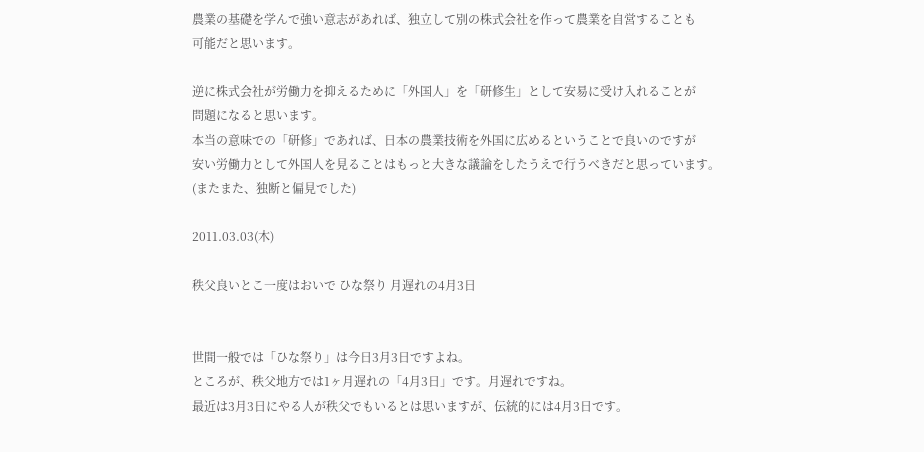農業の基礎を学んで強い意志があれば、独立して別の株式会社を作って農業を自営することも
可能だと思います。

逆に株式会社が労働力を抑えるために「外国人」を「研修生」として安易に受け入れることが
問題になると思います。
本当の意味での「研修」であれば、日本の農業技術を外国に広めるということで良いのですが
安い労働力として外国人を見ることはもっと大きな議論をしたうえで行うべきだと思っています。
(またまた、独断と偏見でした)

2011.03.03(木)

秩父良いとこ一度はおいで ひな祭り 月遅れの4月3日


世間一般では「ひな祭り」は今日3月3日ですよね。
ところが、秩父地方では1ヶ月遅れの「4月3日」です。月遅れですね。
最近は3月3日にやる人が秩父でもいるとは思いますが、伝統的には4月3日です。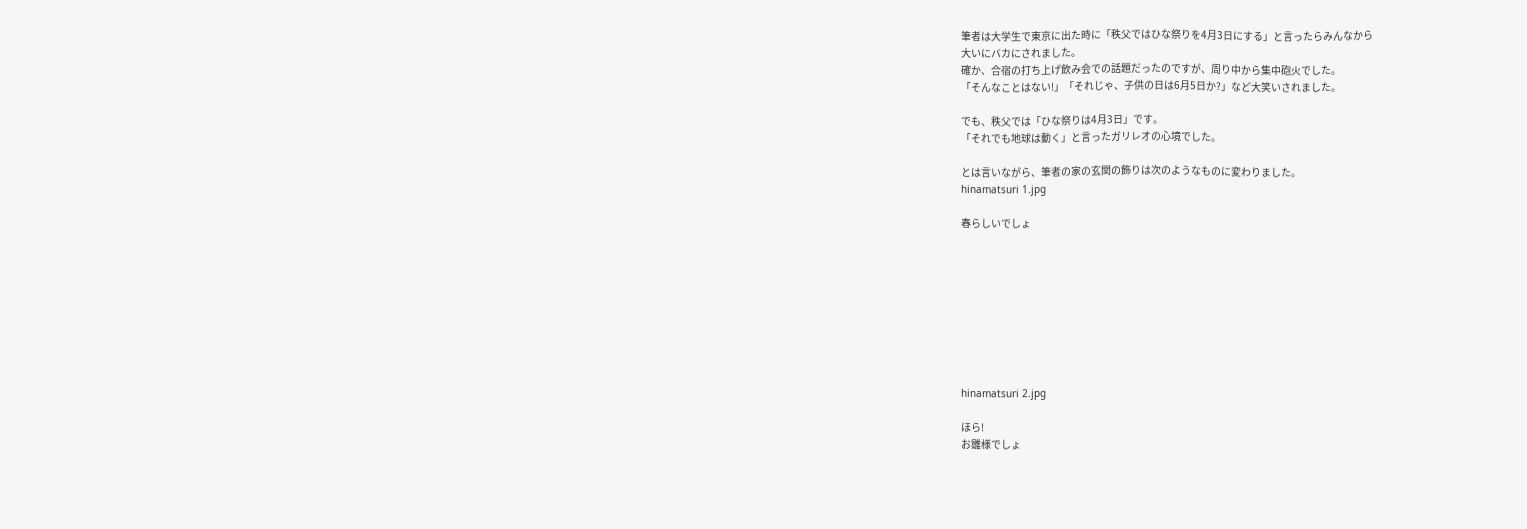筆者は大学生で東京に出た時に「秩父ではひな祭りを4月3日にする」と言ったらみんなから
大いにバカにされました。
確か、合宿の打ち上げ飲み会での話題だったのですが、周り中から集中砲火でした。
「そんなことはない!」「それじゃ、子供の日は6月5日か?」など大笑いされました。

でも、秩父では「ひな祭りは4月3日」です。
「それでも地球は動く」と言ったガリレオの心境でした。

とは言いながら、筆者の家の玄関の飾りは次のようなものに変わりました。
hinamatsuri 1.jpg

春らしいでしょ









hinamatsuri 2.jpg

ほら!
お雛様でしょ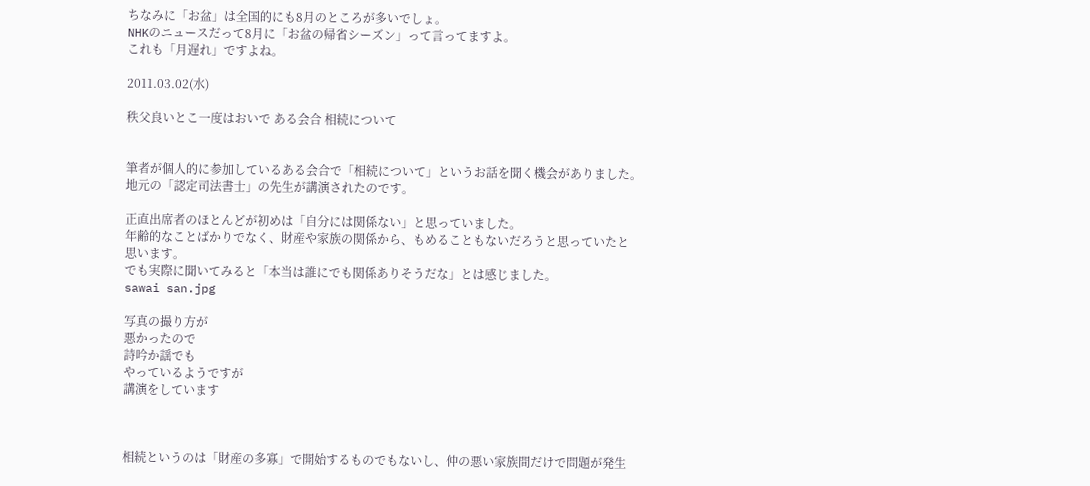ちなみに「お盆」は全国的にも8月のところが多いでしょ。
NHKのニュースだって8月に「お盆の帰省シーズン」って言ってますよ。
これも「月遅れ」ですよね。

2011.03.02(水)

秩父良いとこ一度はおいで ある会合 相続について


筆者が個人的に参加しているある会合で「相続について」というお話を聞く機会がありました。
地元の「認定司法書士」の先生が講演されたのです。

正直出席者のほとんどが初めは「自分には関係ない」と思っていました。
年齢的なことばかりでなく、財産や家族の関係から、もめることもないだろうと思っていたと
思います。
でも実際に聞いてみると「本当は誰にでも関係ありそうだな」とは感じました。
sawai san.jpg

写真の撮り方が
悪かったので
詩吟か謡でも
やっているようですが
講演をしています



相続というのは「財産の多寡」で開始するものでもないし、仲の悪い家族間だけで問題が発生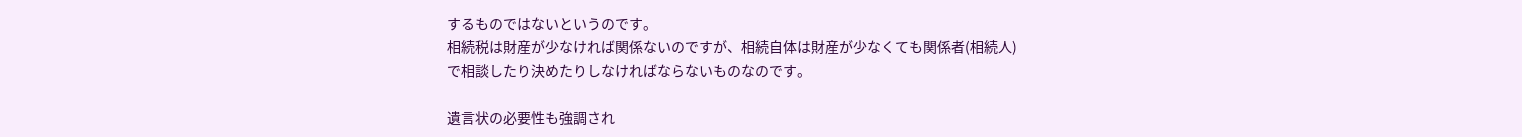するものではないというのです。
相続税は財産が少なければ関係ないのですが、相続自体は財産が少なくても関係者(相続人)
で相談したり決めたりしなければならないものなのです。

遺言状の必要性も強調され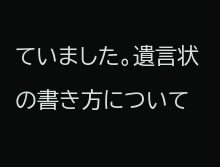ていました。遺言状の書き方について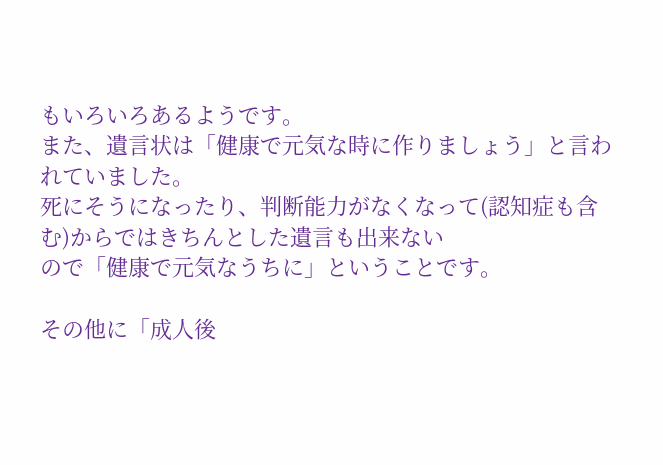もいろいろあるようです。
また、遺言状は「健康で元気な時に作りましょう」と言われていました。
死にそうになったり、判断能力がなくなって(認知症も含む)からではきちんとした遺言も出来ない
ので「健康で元気なうちに」ということです。

その他に「成人後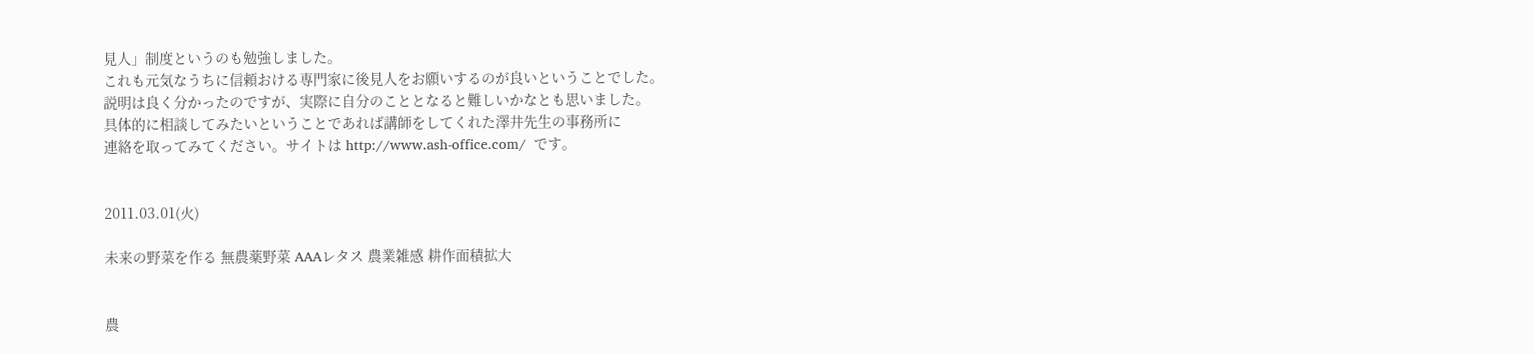見人」制度というのも勉強しました。
これも元気なうちに信頼おける専門家に後見人をお願いするのが良いということでした。
説明は良く分かったのですが、実際に自分のこととなると難しいかなとも思いました。
具体的に相談してみたいということであれば講師をしてくれた澤井先生の事務所に
連絡を取ってみてください。サイトは http://www.ash-office.com/  です。


2011.03.01(火)

未来の野菜を作る 無農薬野菜 AAAレタス 農業雑感 耕作面積拡大


農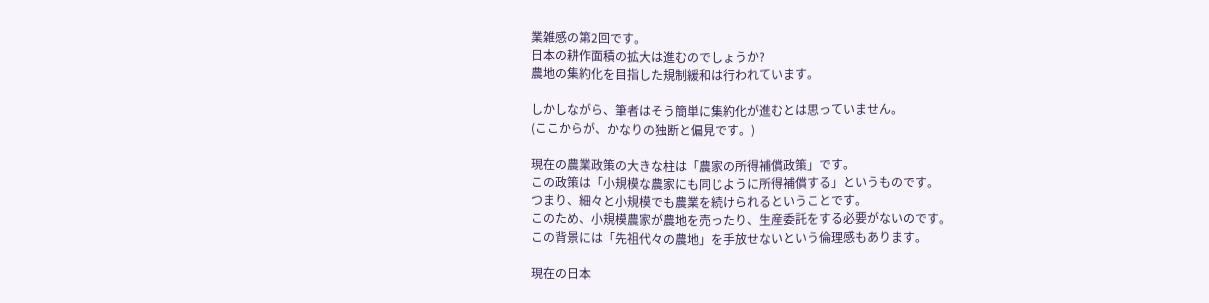業雑感の第2回です。
日本の耕作面積の拡大は進むのでしょうか?
農地の集約化を目指した規制緩和は行われています。

しかしながら、筆者はそう簡単に集約化が進むとは思っていません。
(ここからが、かなりの独断と偏見です。)

現在の農業政策の大きな柱は「農家の所得補償政策」です。
この政策は「小規模な農家にも同じように所得補償する」というものです。
つまり、細々と小規模でも農業を続けられるということです。
このため、小規模農家が農地を売ったり、生産委託をする必要がないのです。
この背景には「先祖代々の農地」を手放せないという倫理感もあります。

現在の日本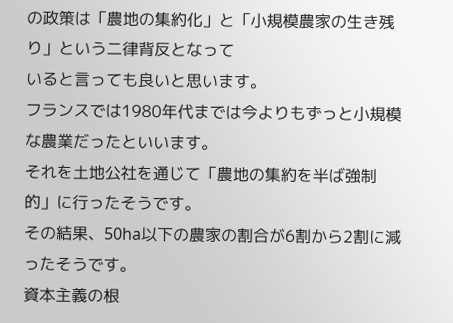の政策は「農地の集約化」と「小規模農家の生き残り」という二律背反となって
いると言っても良いと思います。
フランスでは1980年代までは今よりもずっと小規模な農業だったといいます。
それを土地公社を通じて「農地の集約を半ば強制的」に行ったそうです。
その結果、50ha以下の農家の割合が6割から2割に減ったそうです。
資本主義の根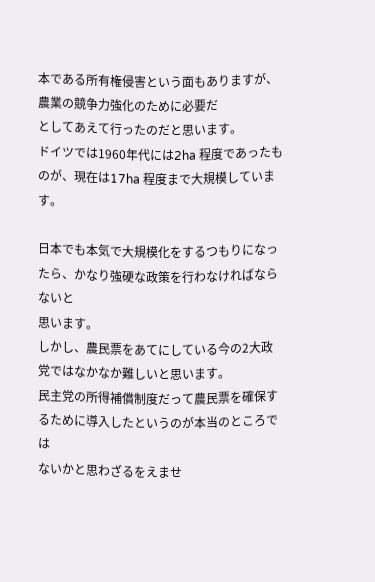本である所有権侵害という面もありますが、農業の競争力強化のために必要だ
としてあえて行ったのだと思います。
ドイツでは1960年代には2ha 程度であったものが、現在は17ha 程度まで大規模しています。

日本でも本気で大規模化をするつもりになったら、かなり強硬な政策を行わなければならないと
思います。
しかし、農民票をあてにしている今の2大政党ではなかなか難しいと思います。
民主党の所得補償制度だって農民票を確保するために導入したというのが本当のところでは
ないかと思わざるをえませ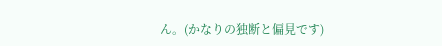ん。(かなりの独断と偏見です)